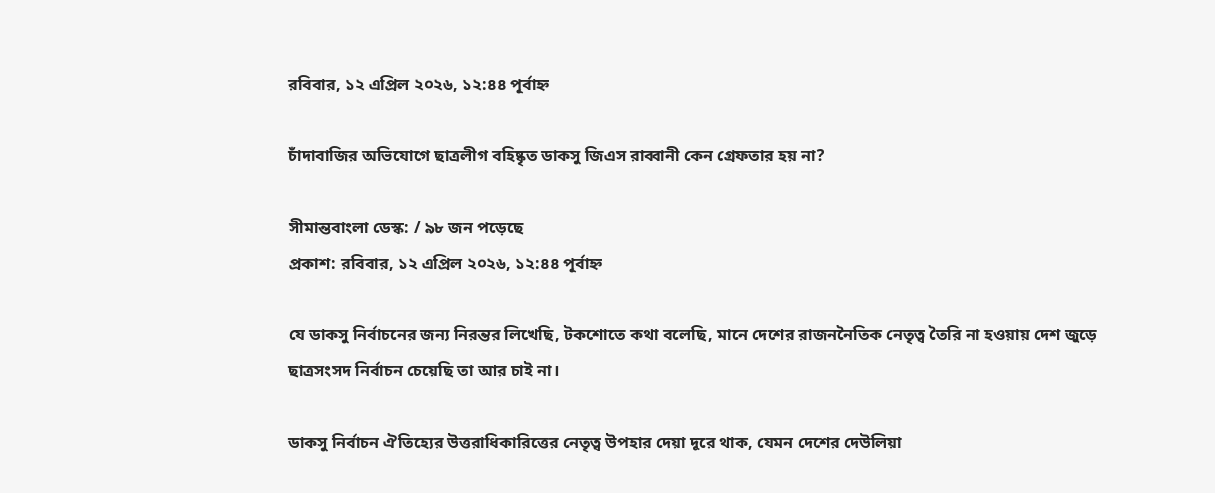রবিবার, ১২ এপ্রিল ২০২৬, ১২:৪৪ পূর্বাহ্ন

চাঁদাবাজির অভিযোগে ছাত্রলীগ বহিষ্কৃত ডাকসু জিএস রাব্বানী কেন গ্রেফতার হয় না?

সীমান্তবাংলা ডেস্ক: / ৯৮ জন পড়েছে
প্রকাশ: রবিবার, ১২ এপ্রিল ২০২৬, ১২:৪৪ পূর্বাহ্ন

যে ডাকসু নির্বাচনের জন্য নিরন্তর লিখেছি, টকশোতে কথা বলেছি, মানে দেশের রাজননৈতিক নেতৃত্ব তৈরি না হওয়ায় দেশ জুড়ে ছাত্রসংসদ নির্বাচন চেয়েছি তা আর চাই না।

ডাকসু নির্বাচন ঐতিহ্যের উত্তরাধিকারিত্তের নেতৃত্ব উপহার দেয়া দূরে থাক, যেমন দেশের দেউলিয়া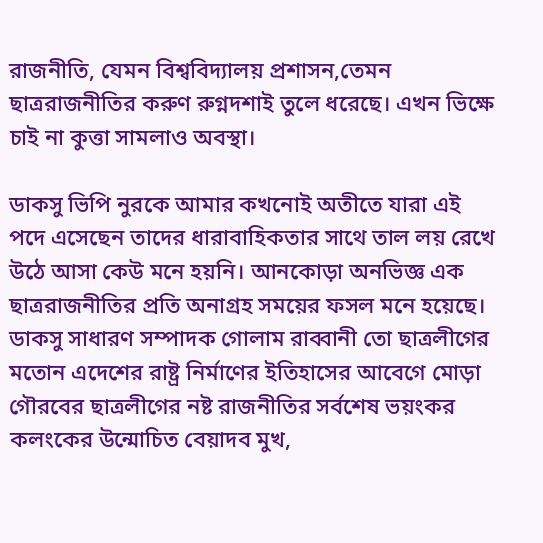রাজনীতি, যেমন বিশ্ববিদ্যালয় প্রশাসন,তেমন ছাত্ররাজনীতির করুণ রুগ্নদশাই তুলে ধরেছে। এখন ভিক্ষে চাই না কুত্তা সামলাও অবস্থা।

ডাকসু ভিপি নুরকে আমার কখনোই অতীতে যারা এই পদে এসেছেন তাদের ধারাবাহিকতার সাথে তাল লয় রেখে উঠে আসা কেউ মনে হয়নি। আনকোড়া অনভিজ্ঞ এক ছাত্ররাজনীতির প্রতি অনাগ্রহ সময়ের ফসল মনে হয়েছে। ডাকসু সাধারণ সম্পাদক গোলাম রাব্বানী তো ছাত্রলীগের মতোন এদেশের রাষ্ট্র নির্মাণের ইতিহাসের আবেগে মোড়া গৌরবের ছাত্রলীগের নষ্ট রাজনীতির সর্বশেষ ভয়ংকর কলংকের উন্মোচিত বেয়াদব মুখ,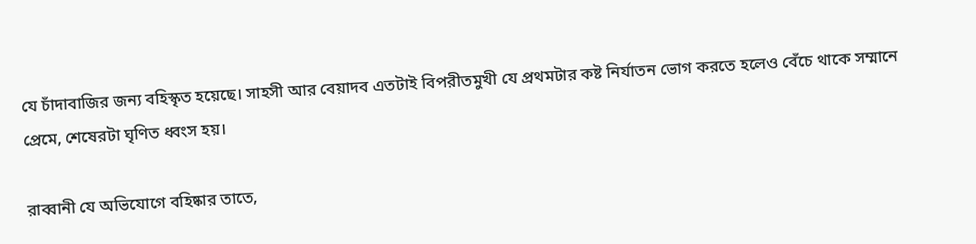যে চাঁদাবাজির জন্য বহিস্কৃত হয়েছে। সাহসী আর বেয়াদব এতটাই বিপরীতমুখী যে প্রথমটার কষ্ট নির্যাতন ভোগ করতে হলেও বেঁচে থাকে সম্মানে প্রেমে, শেষেরটা ঘৃণিত ধ্বংস হয়।

রাব্বানী যে অভিযোগে বহিষ্কার তাতে,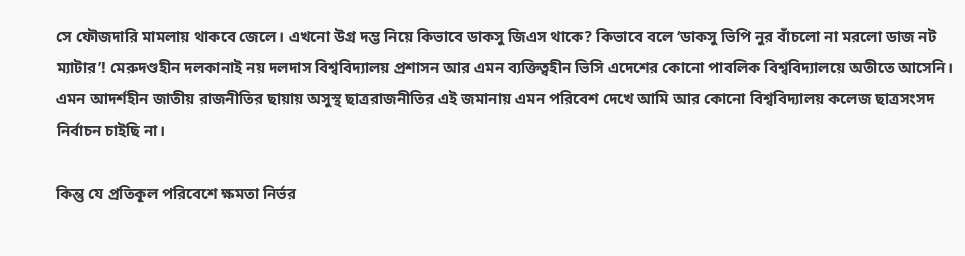সে ফৌজদারি মামলায় থাকবে জেলে। এখনো উগ্র দম্ভ নিয়ে কিভাবে ডাকসু জিএস থাকে? কিভাবে বলে ‘ডাকসু ভিপি নুর বাঁচলো না মরলো ডাজ নট ম্যাটার’! মেরুদণ্ডহীন দলকানাই নয় দলদাস বিশ্ববিদ্যালয় প্রশাসন আর এমন ব্যক্তিত্বহীন ভিসি এদেশের কোনো পাবলিক বিশ্ববিদ্যালয়ে অতীতে আসেনি। এমন আদর্শহীন জাতীয় রাজনীতির ছায়ায় অসুস্থ ছাত্ররাজনীতির এই জমানায় এমন পরিবেশ দেখে আমি আর কোনো বিশ্ববিদ্যালয় কলেজ ছাত্রসংসদ নির্বাচন চাইছি না।

কিন্তু যে প্রতিকূল পরিবেশে ক্ষমতা নির্ভর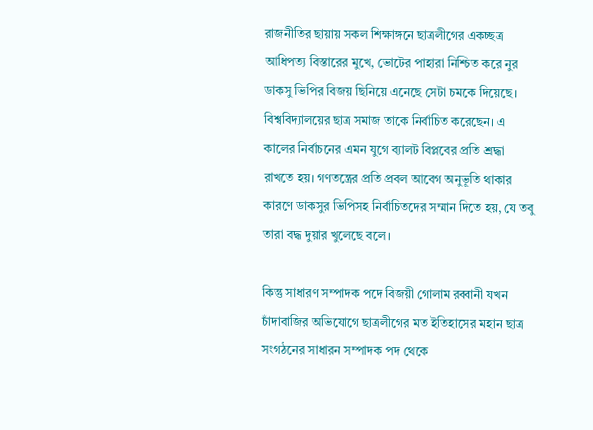রাজনীতির ছায়ায় সকল শিক্ষাঙ্গনে ছাত্রলীগের একচ্ছত্র আধিপত্য বিস্তারের মুখে, ভোটের পাহারা নিশ্চিত করে নুর ডাকসু ভিপির বিজয় ছিনিয়ে এনেছে সেটা চমকে দিয়েছে। বিশ্ববিদ্যালয়ের ছাত্র সমাজ তাকে নির্বাচিত করেছেন। এ কালের নির্বাচনের এমন যুগে ব্যালট বিপ্লবের প্রতি শ্রদ্ধা রাখতে হয়। গণতন্ত্রের প্রতি প্রবল আবেগ অনুভূতি থাকার কারণে ডাকসুর ভিপিসহ নির্বাচিতদের সম্মান দিতে হয়, যে তবু তারা বদ্ধ দুয়ার খুলেছে বলে।

কিন্তু সাধারণ সম্পাদক পদে বিজয়ী গোলাম রব্বানী যখন চাঁদাবাজির অভিযোগে ছাত্রলীগের মত ইতিহাসের মহান ছাত্র সংগঠনের সাধারন সম্পাদক পদ থেকে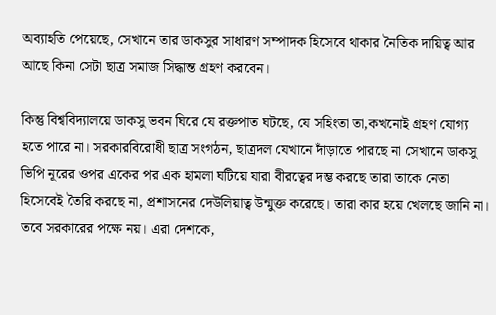অব্যাহতি পেয়েছে, সেখানে তার ডাকসুর সাধারণ সম্পাদক হিসেবে থাকার নৈতিক দায়িত্ব আর আছে কিনা সেটা ছাত্র সমাজ সিদ্ধান্ত গ্রহণ করবেন।

কিন্তু বিশ্ববিদ্যালয়ে ডাকসু ভবন ঘিরে যে রক্তপাত ঘটছে, যে সহিংতা তা,কখনোই গ্রহণ যোগ্য হতে পারে না। সরকারবিরোধী ছাত্র সংগঠন, ছাত্রদল যেখানে দাঁড়াতে পারছে না সেখানে ডাকসু ভিপি নূরের ওপর একের পর এক হামলা ঘটিয়ে যারা বীরত্বের দম্ভ করছে তারা তাকে নেতা হিসেবেই তৈরি করছে না, প্রশাসনের দেউলিয়াত্ব উন্মুক্ত করেছে। তারা কার হয়ে খেলছে জানি না। তবে সরকারের পক্ষে নয়। এরা দেশকে,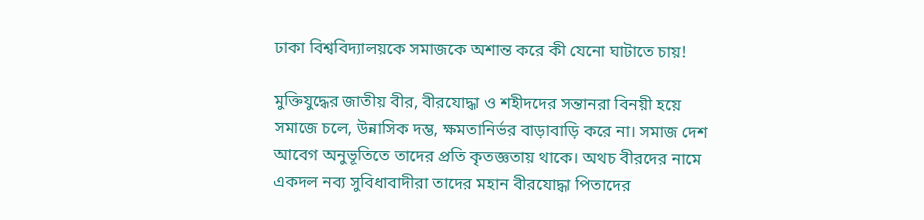ঢাকা বিশ্ববিদ্যালয়কে সমাজকে অশান্ত করে কী যেনো ঘাটাতে চায়!

মুক্তিযুদ্ধের জাতীয় বীর, বীরযোদ্ধা ও শহীদদের সন্তানরা বিনয়ী হয়ে সমাজে চলে, উন্নাসিক দম্ভ, ক্ষমতানির্ভর বাড়াবাড়ি করে না। সমাজ দেশ আবেগ অনুভূতিতে তাদের প্রতি কৃতজ্ঞতায় থাকে। অথচ বীরদের নামে একদল নব্য সুবিধাবাদীরা তাদের মহান বীরযোদ্ধা পিতাদের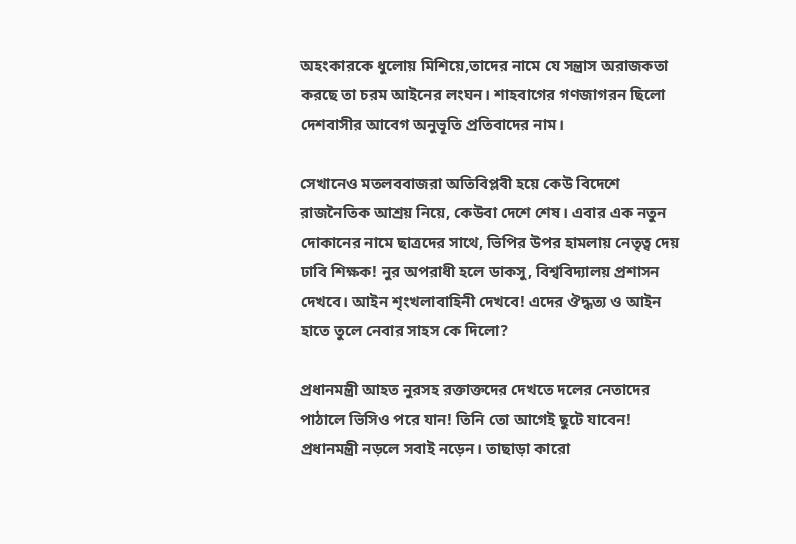অহংকারকে ধুলোয় মিশিয়ে,তাদের নামে যে সন্ত্রাস অরাজকতা করছে তা চরম আইনের লংঘন। শাহবাগের গণজাগরন ছিলো দেশবাসীর আবেগ অনুভূতি প্রতিবাদের নাম।

সেখানেও মতলববাজরা অতিবিপ্লবী হয়ে কেউ বিদেশে রাজনৈতিক আশ্রয় নিয়ে, কেউবা দেশে শেষ। এবার এক নতুন দোকানের নামে ছাত্রদের সাথে, ভিপির উপর হামলায় নেতৃত্ব দেয় ঢাবি শিক্ষক! নুর অপরাধী হলে ডাকসু, বিশ্ববিদ্যালয় প্রশাসন দেখবে। আইন শৃংখলাবাহিনী দেখবে! এদের ঔদ্ধত্য ও আইন হাতে তুলে নেবার সাহস কে দিলো?

প্রধানমন্ত্রী আহত নুরসহ রক্তাক্তদের দেখতে দলের নেতাদের পাঠালে ভিসিও পরে যান! তিনি তো আগেই ছুটে যাবেন! প্রধানমন্ত্রী নড়লে সবাই নড়েন। তাছাড়া কারো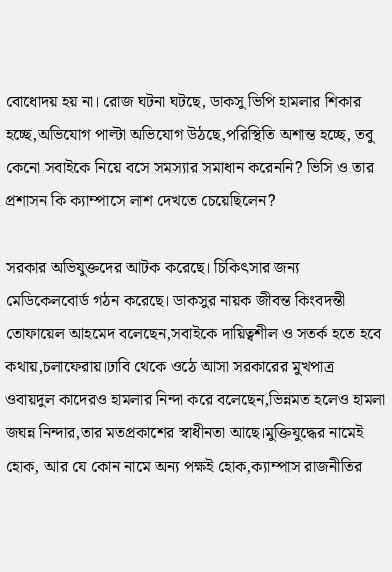বোধোদয় হয় না। রোজ ঘটনা ঘটছে, ডাকসু ভিপি হামলার শিকার হচ্ছে,অভিযোগ পাল্টা অভিযোগ উঠছে,পরিস্থিতি অশান্ত হচ্ছে, তবু কেনো সবাইকে নিয়ে বসে সমস্যার সমাধান করেননি? ভিসি ও তার প্রশাসন কি ক্যাম্পাসে লাশ দেখতে চেয়েছিলেন?

সরকার অভিযুক্তদের আটক করেছে। চিকিৎসার জন্য মেডিকেলবোর্ড গঠন করেছে। ডাকসুর নায়ক জীবন্ত কিংবদন্তী তোফায়েল আহমেদ বলেছেন,সবাইকে দায়িত্বশীল ও সতর্ক হতে হবে কথায়,চলাফেরায়।ঢাবি থেকে ওঠে আসা সরকারের মুখপাত্র ওবায়দুল কাদেরও হামলার নিন্দা করে বলেছেন,ভিন্নমত হলেও হামলা জঘন্ন নিন্দার,তার মতপ্রকাশের স্বাধীনতা আছে।মুক্তিযুদ্ধের নামেই হোক, আর যে কোন নামে অন্য পক্ষই হোক,ক্যাম্পাস রাজনীতির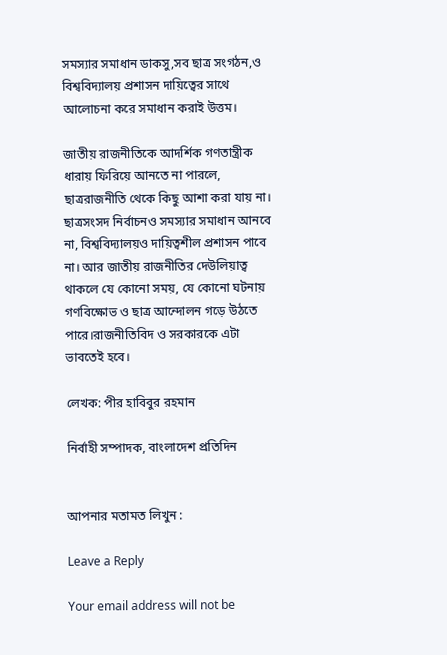সমস্যার সমাধান ডাকসু,সব ছাত্র সংগঠন,ও বিশ্ববিদ্যালয় প্রশাসন দায়িত্বের সাথে আলোচনা করে সমাধান করাই উত্তম।

জাতীয় রাজনীতিকে আদর্শিক গণতান্ত্রীক ধারায় ফিরিয়ে আনতে না পারলে, ছাত্ররাজনীতি থেকে কিছু আশা করা যায় না। ছাত্রসংসদ নির্বাচনও সমস্যার সমাধান আনবে না, বিশ্ববিদ্যালয়ও দায়িত্বশীল প্রশাসন পাবে না। আর জাতীয় রাজনীতির দেউলিয়াত্ব থাকলে যে কোনো সময়, যে কোনো ঘটনায় গণবিক্ষোভ ও ছাত্র আন্দোলন গড়ে উঠতে পারে।রাজনীতিবিদ ও সরকারকে এটা ভাবতেই হবে।

লেখক: পীর হাবিবুর রহমান

নির্বাহী সম্পাদক, বাংলাদেশ প্রতিদিন


আপনার মতামত লিখুন :

Leave a Reply

Your email address will not be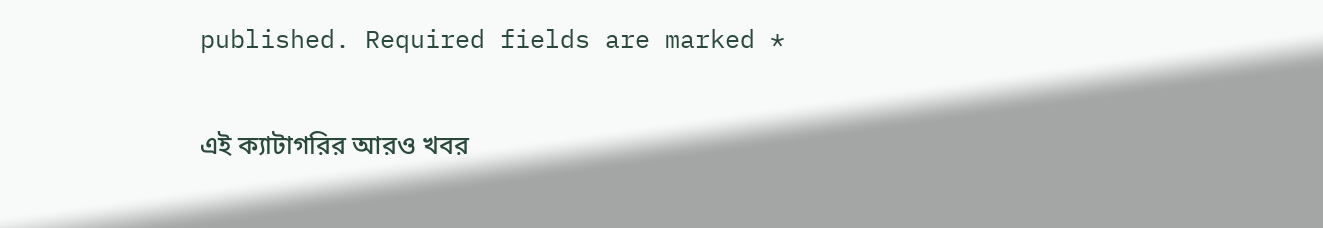published. Required fields are marked *

এই ক্যাটাগরির আরও খবর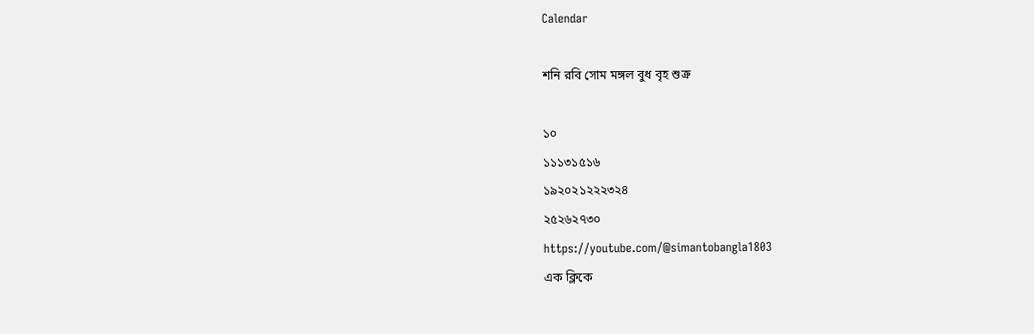Calendar

শনি রবি সোম মঙ্গল বুধ বৃহ শুক্র

১০
১১১৩১৫১৬
১৯২০২১২২২৩২৪
২৫২৬২৭৩০
https://youtube.com/@simantobangla1803
এক ক্লিকে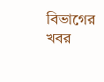বিভাগের খবর